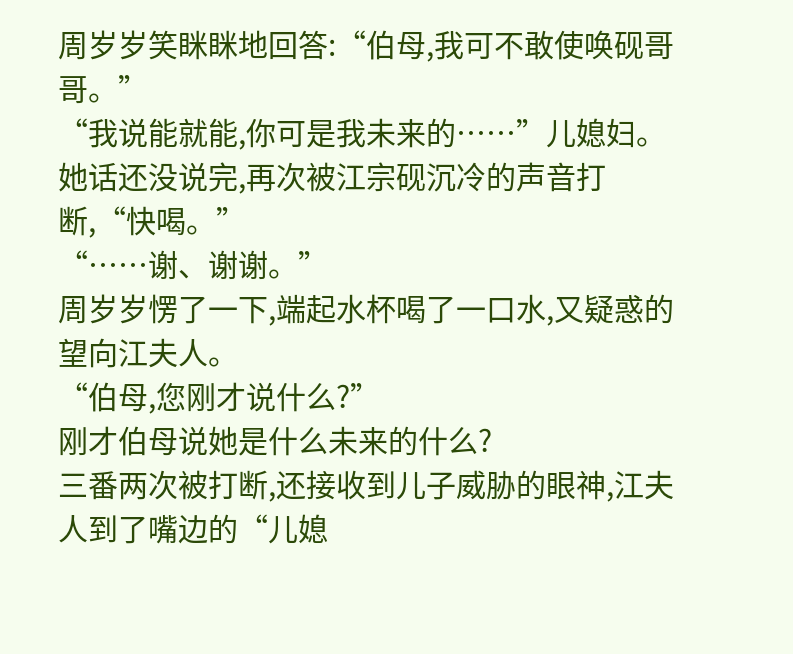周岁岁笑眯眯地回答:“伯母,我可不敢使唤砚哥哥。”
“我说能就能,你可是我未来的……”儿媳妇。
她话还没说完,再次被江宗砚沉冷的声音打断,“快喝。”
“……谢、谢谢。”
周岁岁愣了一下,端起水杯喝了一口水,又疑惑的望向江夫人。
“伯母,您刚才说什么?”
刚才伯母说她是什么未来的什么?
三番两次被打断,还接收到儿子威胁的眼神,江夫人到了嘴边的“儿媳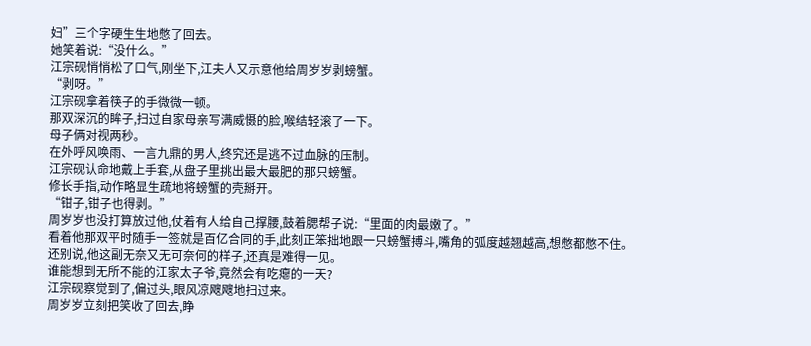妇”三个字硬生生地憋了回去。
她笑着说:“没什么。”
江宗砚悄悄松了口气,刚坐下,江夫人又示意他给周岁岁剥螃蟹。
“剥呀。”
江宗砚拿着筷子的手微微一顿。
那双深沉的眸子,扫过自家母亲写满威慑的脸,喉结轻滚了一下。
母子俩对视两秒。
在外呼风唤雨、一言九鼎的男人,终究还是逃不过血脉的压制。
江宗砚认命地戴上手套,从盘子里挑出最大最肥的那只螃蟹。
修长手指,动作略显生疏地将螃蟹的壳掰开。
“钳子,钳子也得剥。”
周岁岁也没打算放过他,仗着有人给自己撑腰,鼓着腮帮子说:“里面的肉最嫩了。”
看着他那双平时随手一签就是百亿合同的手,此刻正笨拙地跟一只螃蟹搏斗,嘴角的弧度越翘越高,想憋都憋不住。
还别说,他这副无奈又无可奈何的样子,还真是难得一见。
谁能想到无所不能的江家太子爷,竟然会有吃瘪的一天?
江宗砚察觉到了,偏过头,眼风凉飕飕地扫过来。
周岁岁立刻把笑收了回去,睁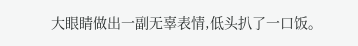大眼睛做出一副无辜表情,低头扒了一口饭。